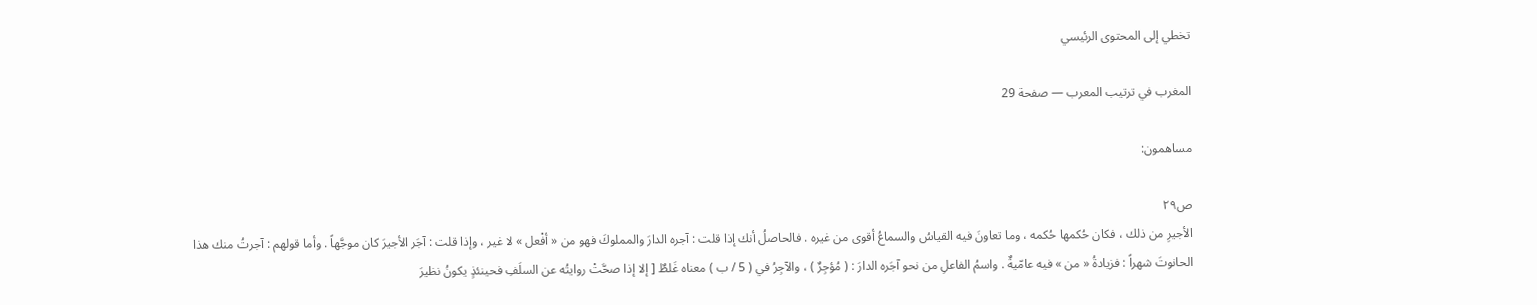تخطي إلى المحتوى الرئيسي

المغرب في ترتيب المعرب — صفحة 29

مساهمون:

ص٢٩
الأجيرِ من ذلك ، فكان حُكمها حُكمه ، وما تعاونَ فيه القياسُ والسماعُ أقوى من غيره . فالحاصلُ أنك إذا قلت : آجره الدارَ والمملوكَ فهو من « أفْعل » لا غير ، وإذا قلت : آجَر الأجيرَ كان موجَّهاً . وأما قولهم : آجرتُ منك هذا الحانوتَ شهراً : فزيادةُ « من » فيه عامّيةٌ . واسمُ الفاعلِ من نحو آجَره الدارَ : ( مُؤجِرٌ ) ، والآجِرُ في ( 5 / ب ) معناه غَلطٌ [ إلا إذا صحَّتْ روايتُه عن السلَفِ فحينئذٍ يكونُ نظيرَ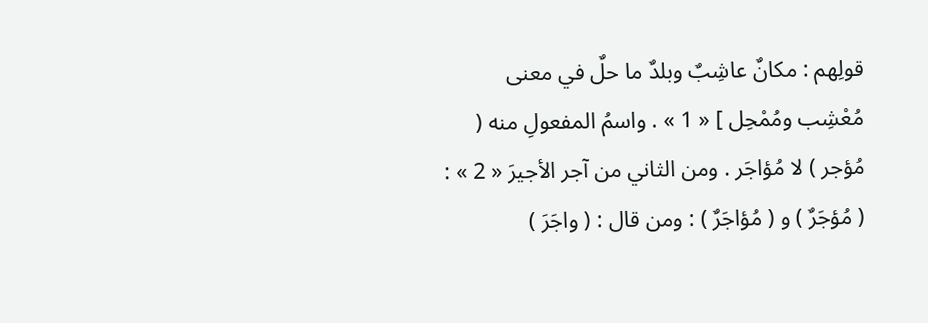قولِهم : مكانٌ عاشِبٌ وبلدٌ ما حلٌ في معنى مُعْشِب ومُمْحِل ] « 1 » . واسمُ المفعولِ منه ( مُؤجر ) لا مُؤاجَر . ومن الثاني من آجر الأجيرَ « 2 » : ( مُؤجَرٌ ) و ( مُؤاجَرٌ ) : ومن قال : ( واجَرَ )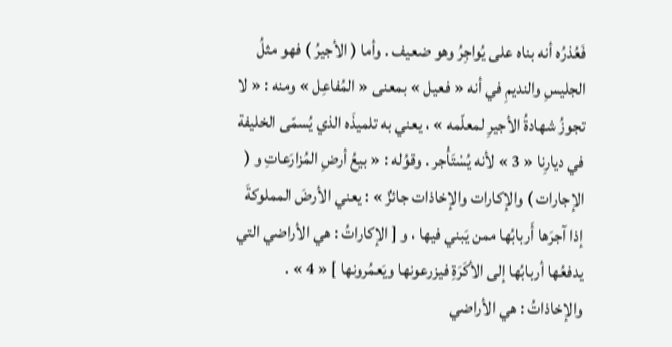فَعُذرُه أنه بناه على يُواجِرُ وهو ضعيف . وأما ( الأجيرُ ) فهو مثلُ الجليسِ والنديمِ في أنه « فعيل » بمعنى « المُفاعِل » ومنه : « لا تجوزُ شهادةُ الأجيرِ لمعلّمه » ، يعني به تلميذَه الذي يُسمّى الخليفة في ديارِنا « 3 » لأنه يُسْتَأْجر . وقوُله : « بيعُ أرضِ المُزارَعاتِ و ( الإجارات ) والإكارات والإخاذات جائزٌ » : يعني الأرضَ المملوكةَ إذا آجرَها أَربابُها ممن يَبني فيها ، و [ الإكاراتُ : هي الأراضي التي يدفعُها أربابُها إلى الأكَرَةِ فيزرعونها ويَعمُرونها ] « 4 » . والإخاذاتُ : هي الأراضي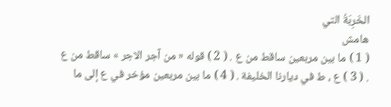الخَرِبَةُ التي
هامش
( 1 ) ما بين مربعين ساقط من ع . ( 2 ) قوله « من آجر الاجر » ساقط من ع . ( 3 ) ع ، ط في ديارنا الخليفة . ( 4 ) ما بين مربعين مؤخر في ع إلى ما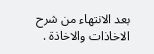بعد الانتهاء من شرح الاخاذات والاخاذة .